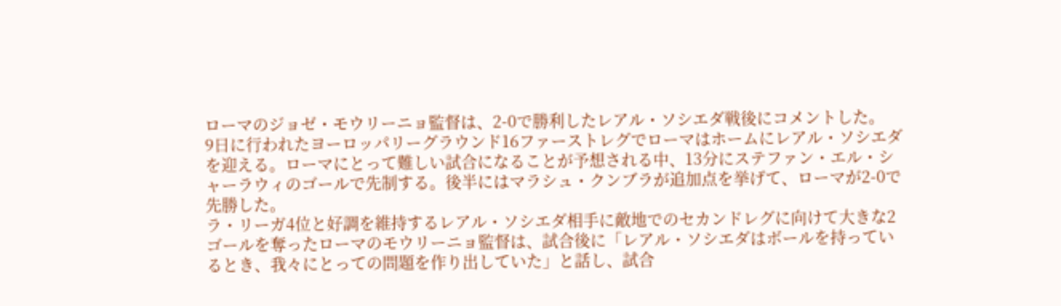ローマのジョゼ・モウリーニョ監督は、2-0で勝利したレアル・ソシエダ戦後にコメントした。
9日に行われたヨーロッパリーグラウンド16ファーストレグでローマはホームにレアル・ソシエダを迎える。ローマにとって難しい試合になることが予想される中、13分にステファン・エル・シャーラウィのゴールで先制する。後半にはマラシュ・クンブラが追加点を挙げて、ローマが2-0で先勝した。
ラ・リーガ4位と好調を維持するレアル・ソシエダ相手に敵地でのセカンドレグに向けて大きな2ゴールを奪ったローマのモウリーニョ監督は、試合後に「レアル・ソシエダはボールを持っているとき、我々にとっての問題を作り出していた」と話し、試合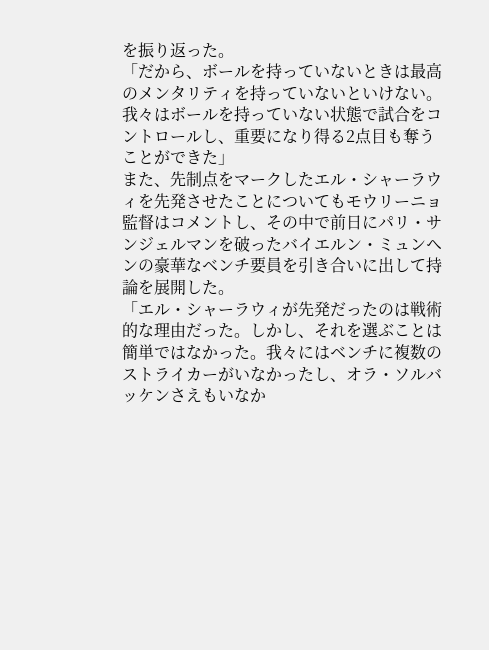を振り返った。
「だから、ボールを持っていないときは最高のメンタリティを持っていないといけない。我々はボールを持っていない状態で試合をコントロールし、重要になり得る2点目も奪うことができた」
また、先制点をマークしたエル・シャーラウィを先発させたことについてもモウリーニョ監督はコメントし、その中で前日にパリ・サンジェルマンを破ったバイエルン・ミュンヘンの豪華なベンチ要員を引き合いに出して持論を展開した。
「エル・シャーラウィが先発だったのは戦術的な理由だった。しかし、それを選ぶことは簡単ではなかった。我々にはベンチに複数のストライカーがいなかったし、オラ・ソルバッケンさえもいなか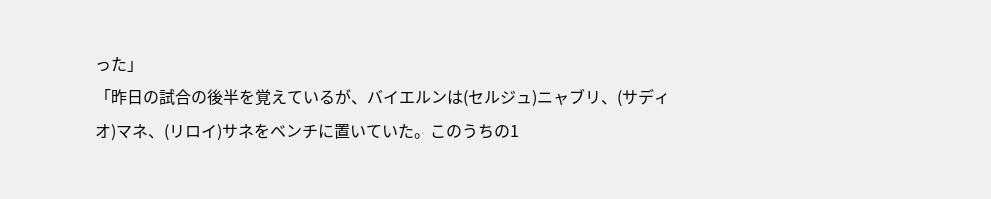った」
「昨日の試合の後半を覚えているが、バイエルンは(セルジュ)ニャブリ、(サディオ)マネ、(リロイ)サネをベンチに置いていた。このうちの1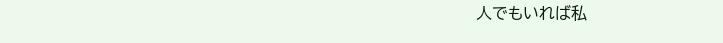人でもいれば私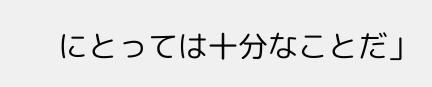にとっては十分なことだ」